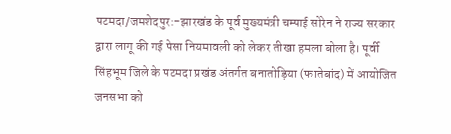पटमदा/जमशेदपुर:-झारखंड के पूर्व मुख्यमंत्री चम्पाई सोरेन ने राज्य सरकार द्वारा लागू की गई पेसा नियमावली को लेकर तीखा हमला बोला है। पूर्वी सिंहभूम जिले के पटमदा प्रखंड अंतर्गत बनातोड़िया (फातेबांद) में आयोजित जनसभा को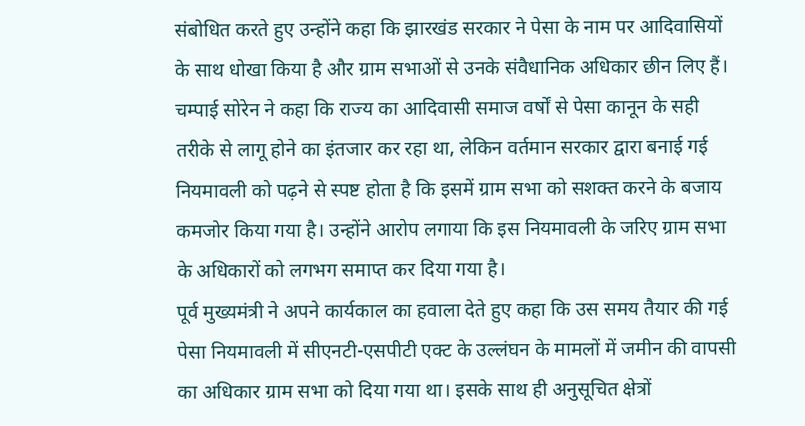संबोधित करते हुए उन्होंने कहा कि झारखंड सरकार ने पेसा के नाम पर आदिवासियों के साथ धोखा किया है और ग्राम सभाओं से उनके संवैधानिक अधिकार छीन लिए हैं।
चम्पाई सोरेन ने कहा कि राज्य का आदिवासी समाज वर्षों से पेसा कानून के सही तरीके से लागू होने का इंतजार कर रहा था, लेकिन वर्तमान सरकार द्वारा बनाई गई नियमावली को पढ़ने से स्पष्ट होता है कि इसमें ग्राम सभा को सशक्त करने के बजाय कमजोर किया गया है। उन्होंने आरोप लगाया कि इस नियमावली के जरिए ग्राम सभा के अधिकारों को लगभग समाप्त कर दिया गया है।
पूर्व मुख्यमंत्री ने अपने कार्यकाल का हवाला देते हुए कहा कि उस समय तैयार की गई पेसा नियमावली में सीएनटी-एसपीटी एक्ट के उल्लंघन के मामलों में जमीन की वापसी का अधिकार ग्राम सभा को दिया गया था। इसके साथ ही अनुसूचित क्षेत्रों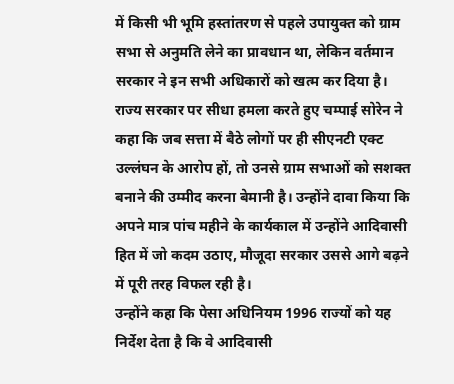में किसी भी भूमि हस्तांतरण से पहले उपायुक्त को ग्राम सभा से अनुमति लेने का प्रावधान था, लेकिन वर्तमान सरकार ने इन सभी अधिकारों को खत्म कर दिया है।
राज्य सरकार पर सीधा हमला करते हुए चम्पाई सोरेन ने कहा कि जब सत्ता में बैठे लोगों पर ही सीएनटी एक्ट उल्लंघन के आरोप हों, तो उनसे ग्राम सभाओं को सशक्त बनाने की उम्मीद करना बेमानी है। उन्होंने दावा किया कि अपने मात्र पांच महीने के कार्यकाल में उन्होंने आदिवासी हित में जो कदम उठाए, मौजूदा सरकार उससे आगे बढ़ने में पूरी तरह विफल रही है।
उन्होंने कहा कि पेसा अधिनियम 1996 राज्यों को यह निर्देश देता है कि वे आदिवासी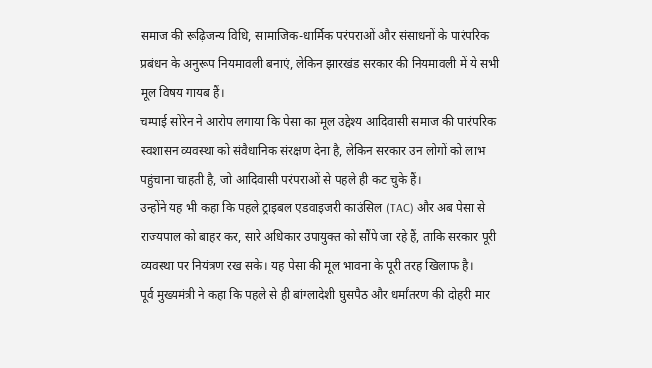समाज की रूढ़िजन्य विधि, सामाजिक-धार्मिक परंपराओं और संसाधनों के पारंपरिक प्रबंधन के अनुरूप नियमावली बनाएं, लेकिन झारखंड सरकार की नियमावली में ये सभी मूल विषय गायब हैं।
चम्पाई सोरेन ने आरोप लगाया कि पेसा का मूल उद्देश्य आदिवासी समाज की पारंपरिक स्वशासन व्यवस्था को संवैधानिक संरक्षण देना है, लेकिन सरकार उन लोगों को लाभ पहुंचाना चाहती है, जो आदिवासी परंपराओं से पहले ही कट चुके हैं।
उन्होंने यह भी कहा कि पहले ट्राइबल एडवाइजरी काउंसिल (TAC) और अब पेसा से राज्यपाल को बाहर कर, सारे अधिकार उपायुक्त को सौंपे जा रहे हैं, ताकि सरकार पूरी व्यवस्था पर नियंत्रण रख सके। यह पेसा की मूल भावना के पूरी तरह खिलाफ है।
पूर्व मुख्यमंत्री ने कहा कि पहले से ही बांग्लादेशी घुसपैठ और धर्मांतरण की दोहरी मार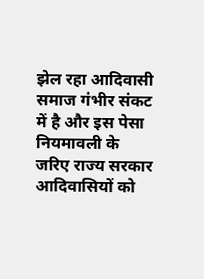झेल रहा आदिवासी समाज गंभीर संकट में है और इस पेसा नियमावली के जरिए राज्य सरकार आदिवासियों को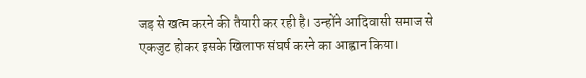जड़ से खत्म करने की तैयारी कर रही है। उन्होंने आदिवासी समाज से एकजुट होकर इसके खिलाफ संघर्ष करने का आह्वान किया।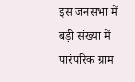इस जनसभा में बड़ी संख्या में पारंपरिक ग्राम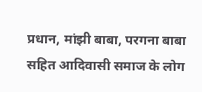प्रधान, मांझी बाबा, परगना बाबा सहित आदिवासी समाज के लोग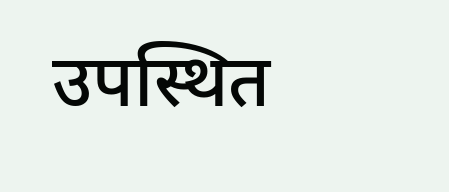उपस्थित